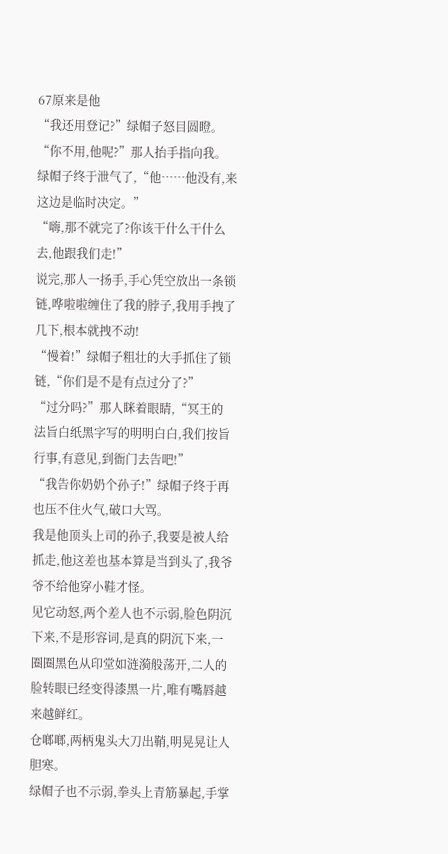67原来是他
“我还用登记?”绿帽子怒目圆瞪。
“你不用,他呢?”那人抬手指向我。
绿帽子终于泄气了,“他……他没有,来这边是临时决定。”
“嗨,那不就完了?你该干什么干什么去,他跟我们走!”
说完,那人一扬手,手心凭空放出一条锁链,哗啦啦缠住了我的脖子,我用手拽了几下,根本就拽不动!
“慢着!”绿帽子粗壮的大手抓住了锁链,“你们是不是有点过分了?”
“过分吗?”那人眯着眼睛,“冥王的法旨白纸黑字写的明明白白,我们按旨行事,有意见,到衙门去告吧!”
“我告你奶奶个孙子!”绿帽子终于再也压不住火气,破口大骂。
我是他顶头上司的孙子,我要是被人给抓走,他这差也基本算是当到头了,我爷爷不给他穿小鞋才怪。
见它动怒,两个差人也不示弱,脸色阴沉下来,不是形容词,是真的阴沉下来,一圈圈黑色从印堂如涟漪般荡开,二人的脸转眼已经变得漆黑一片,唯有嘴唇越来越鲜红。
仓啷啷,两柄鬼头大刀出鞘,明晃晃让人胆寒。
绿帽子也不示弱,拳头上青筋暴起,手掌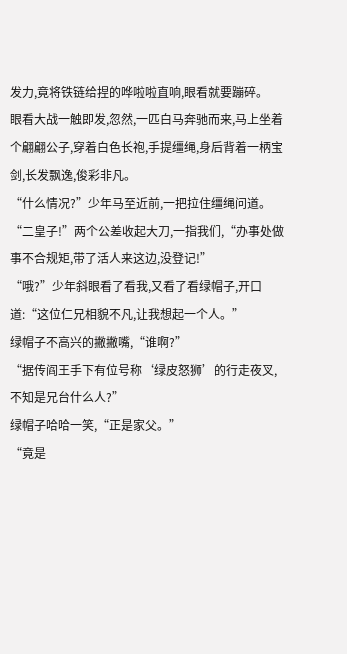发力,竟将铁链给捏的哗啦啦直响,眼看就要蹦碎。
眼看大战一触即发,忽然,一匹白马奔驰而来,马上坐着个翩翩公子,穿着白色长袍,手提缰绳,身后背着一柄宝剑,长发飘逸,俊彩非凡。
“什么情况?”少年马至近前,一把拉住缰绳问道。
“二皇子!”两个公差收起大刀,一指我们,“办事处做事不合规矩,带了活人来这边,没登记!”
“哦?”少年斜眼看了看我,又看了看绿帽子,开口道:“这位仁兄相貌不凡,让我想起一个人。”
绿帽子不高兴的撇撇嘴,“谁啊?”
“据传阎王手下有位号称‘绿皮怒狮’的行走夜叉,不知是兄台什么人?”
绿帽子哈哈一笑,“正是家父。”
“竟是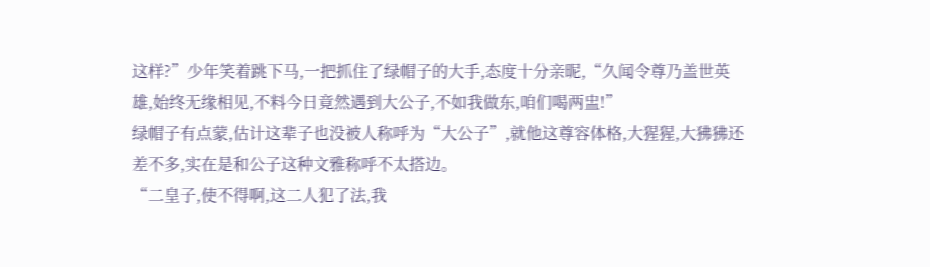这样?”少年笑着跳下马,一把抓住了绿帽子的大手,态度十分亲昵,“久闻令尊乃盖世英雄,始终无缘相见,不料今日竟然遇到大公子,不如我做东,咱们喝两盅!”
绿帽子有点蒙,估计这辈子也没被人称呼为“大公子”,就他这尊容体格,大猩猩,大狒狒还差不多,实在是和公子这种文雅称呼不太搭边。
“二皇子,使不得啊,这二人犯了法,我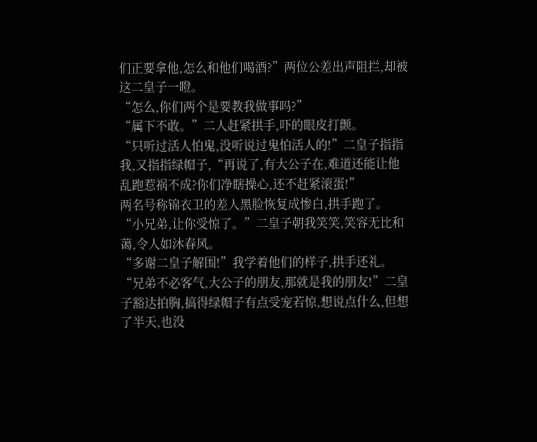们正要拿他,怎么和他们喝酒?”两位公差出声阻拦,却被这二皇子一瞪。
“怎么,你们两个是要教我做事吗?”
“属下不敢。”二人赶紧拱手,吓的眼皮打颤。
“只听过活人怕鬼,没听说过鬼怕活人的!”二皇子指指我,又指指绿帽子,“再说了,有大公子在,难道还能让他乱跑惹祸不成?你们净瞎操心,还不赶紧滚蛋!”
两名号称锦衣卫的差人黑脸恢复成惨白,拱手跑了。
“小兄弟,让你受惊了。”二皇子朝我笑笑,笑容无比和蔼,令人如沐春风。
“多谢二皇子解围!”我学着他们的样子,拱手还礼。
“兄弟不必客气,大公子的朋友,那就是我的朋友!”二皇子豁达拍胸,搞得绿帽子有点受宠若惊,想说点什么,但想了半天,也没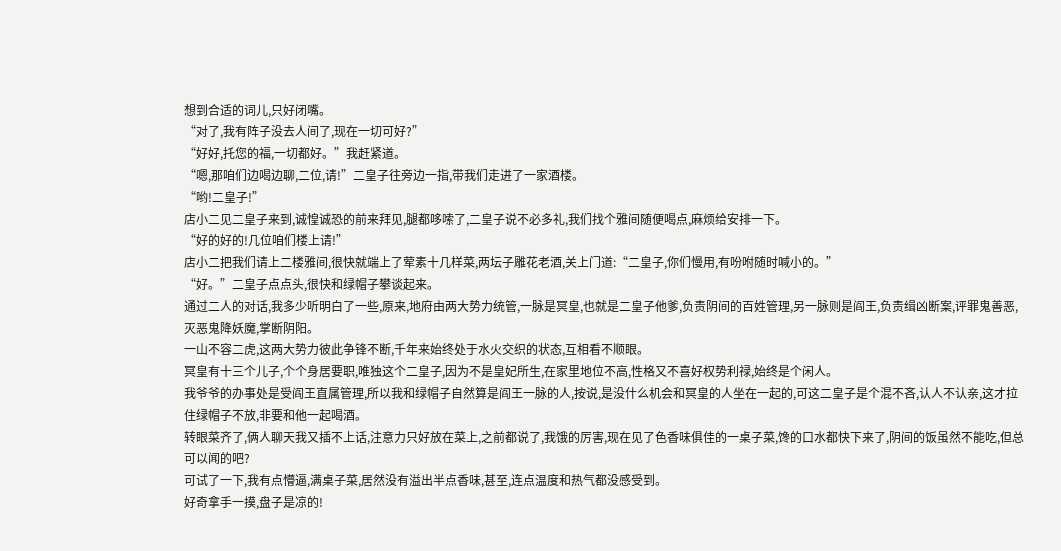想到合适的词儿,只好闭嘴。
“对了,我有阵子没去人间了,现在一切可好?”
“好好,托您的福,一切都好。”我赶紧道。
“嗯,那咱们边喝边聊,二位,请!”二皇子往旁边一指,带我们走进了一家酒楼。
“哟!二皇子!”
店小二见二皇子来到,诚惶诚恐的前来拜见,腿都哆嗦了,二皇子说不必多礼,我们找个雅间随便喝点,麻烦给安排一下。
“好的好的!几位咱们楼上请!”
店小二把我们请上二楼雅间,很快就端上了荤素十几样菜,两坛子雕花老酒,关上门道:“二皇子,你们慢用,有吩咐随时喊小的。”
“好。”二皇子点点头,很快和绿帽子攀谈起来。
通过二人的对话,我多少听明白了一些,原来,地府由两大势力统管,一脉是冥皇,也就是二皇子他爹,负责阴间的百姓管理,另一脉则是阎王,负责缉凶断案,评罪鬼善恶,灭恶鬼降妖魔,掌断阴阳。
一山不容二虎,这两大势力彼此争锋不断,千年来始终处于水火交织的状态,互相看不顺眼。
冥皇有十三个儿子,个个身居要职,唯独这个二皇子,因为不是皇妃所生,在家里地位不高,性格又不喜好权势利禄,始终是个闲人。
我爷爷的办事处是受阎王直属管理,所以我和绿帽子自然算是阎王一脉的人,按说,是没什么机会和冥皇的人坐在一起的,可这二皇子是个混不吝,认人不认亲,这才拉住绿帽子不放,非要和他一起喝酒。
转眼菜齐了,俩人聊天我又插不上话,注意力只好放在菜上,之前都说了,我饿的厉害,现在见了色香味俱佳的一桌子菜,馋的口水都快下来了,阴间的饭虽然不能吃,但总可以闻的吧?
可试了一下,我有点懵逼,满桌子菜,居然没有溢出半点香味,甚至,连点温度和热气都没感受到。
好奇拿手一摸,盘子是凉的!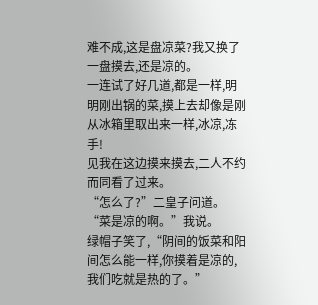难不成,这是盘凉菜?我又换了一盘摸去,还是凉的。
一连试了好几道,都是一样,明明刚出锅的菜,摸上去却像是刚从冰箱里取出来一样,冰凉,冻手!
见我在这边摸来摸去,二人不约而同看了过来。
“怎么了?”二皇子问道。
“菜是凉的啊。”我说。
绿帽子笑了,“阴间的饭菜和阳间怎么能一样,你摸着是凉的,我们吃就是热的了。”